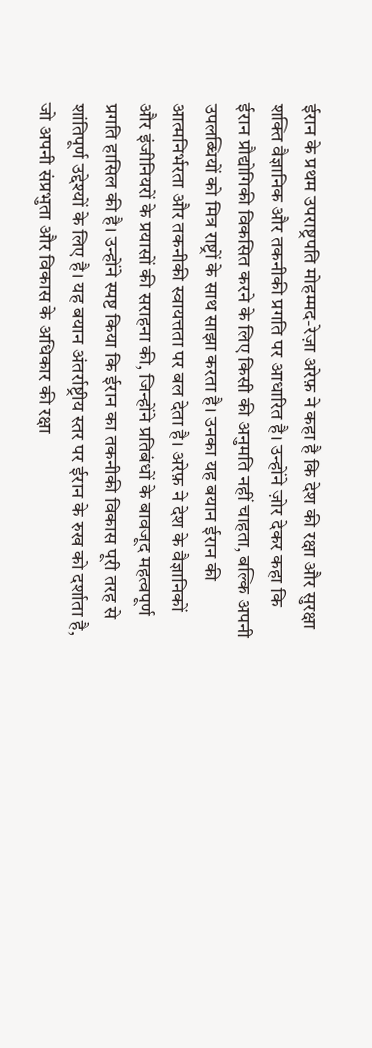ईरान के प्रथम उपराष्ट्रपति मोहम्मद-रेज़ा अरेफ़ ने कहा है कि देश की रक्षा और सुरक्षा शक्ति वैज्ञानिक और तकनीकी प्रगति पर आधारित है। उन्होंने ज़ोर देकर कहा कि ईरान प्रौद्योगिकी विकसित करने के लिए किसी की अनुमति नहीं चाहता, बल्कि अपनी उपलब्धियों को मित्र राष्ट्रों के साथ साझा करता है। उनका यह बयान ईरान की आत्मनिर्भरता और तकनीकी स्वायत्तता पर बल देता है। अरेफ़ ने देश के वैज्ञानिकों और इंजीनियरों के प्रयासों की सराहना की, जिन्होंने प्रतिबंधों के बावजूद महत्वपूर्ण प्रगति हासिल की है। उन्होंने स्पष्ट किया कि ईरान का तकनीकी विकास पूरी तरह से शांतिपूर्ण उद्देश्यों के लिए है। यह बयान अंतर्राष्ट्रीय स्तर पर ईरान के रुख को दर्शाता है, जो अपनी संप्रभुता और विकास के अधिकार की रक्षा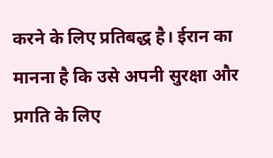करने के लिए प्रतिबद्ध है। ईरान का मानना है कि उसे अपनी सुरक्षा और प्रगति के लिए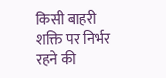किसी बाहरी शक्ति पर निर्भर रहने की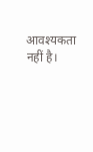आवश्यकता नहीं है।